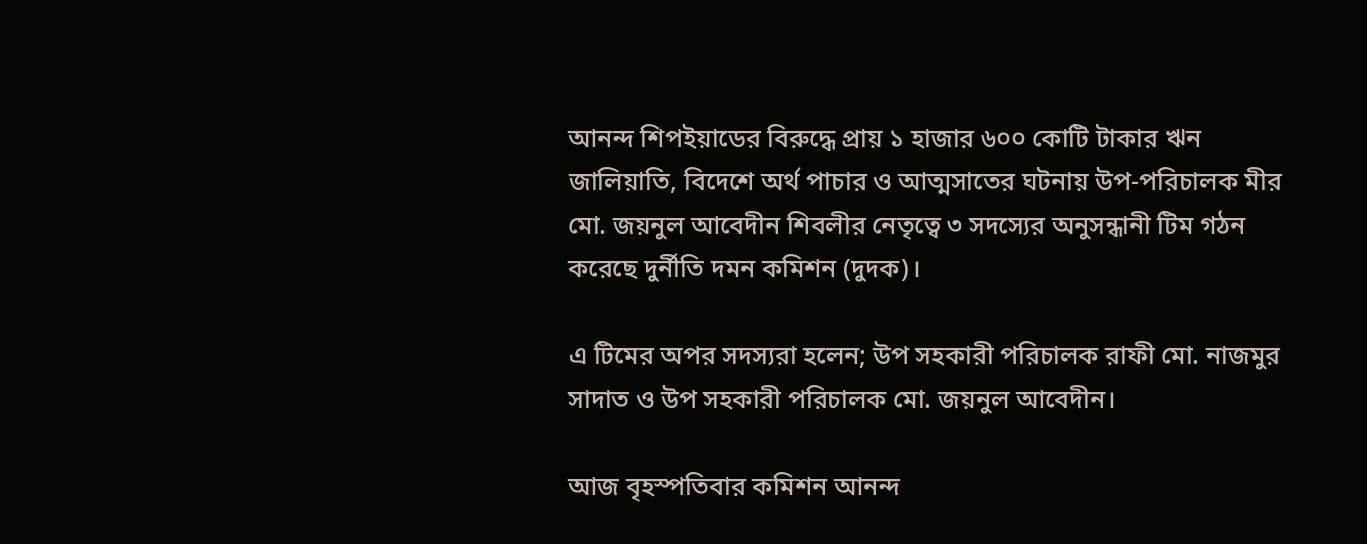আনন্দ শিপইয়াডের বিরুদ্ধে প্রায় ১ হাজার ৬০০ কোটি টাকার ঋন জালিয়াতি, বিদেশে অর্থ পাচার ও আত্মসাতের ঘটনায় উপ-পরিচালক মীর মো. জয়নুল আবেদীন শিবলীর নেতৃত্বে ৩ সদস্যের অনুসন্ধানী টিম গঠন করেছে দুর্নীতি দমন কমিশন (দুদক)।

এ টিমের অপর সদস্যরা হলেন; উপ সহকারী পরিচালক রাফী মো. নাজমুর সাদাত ও উপ সহকারী পরিচালক মো. জয়নুল আবেদীন।

আজ বৃহস্পতিবার কমিশন আনন্দ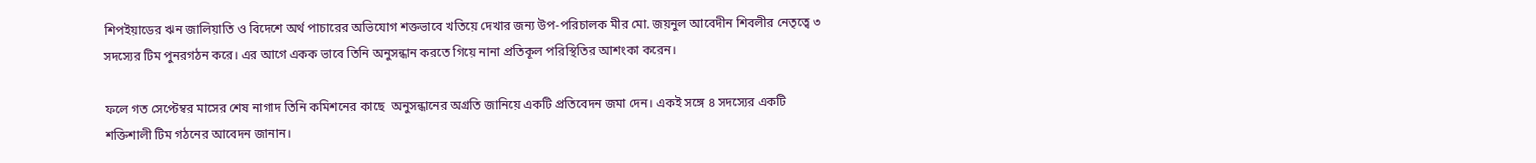শিপইয়াডের ঋন জালিয়াতি ও বিদেশে অর্থ পাচারের অভিযোগ শক্তভাবে খতিয়ে দেখার জন্য উপ-পরিচালক মীর মো. জয়নুল আবেদীন শিবলীর নেতৃত্বে ৩ সদস্যের টিম পুনরগঠন করে। এর আগে একক ভাবে তিনি অনুসন্ধান করতে গিয়ে নানা প্রতিকূল পরিস্থিতির আশংকা করেন।

ফলে গত সেপ্টেম্বর মাসের শেষ নাগাদ তিনি কমিশনের কাছে  অনুসন্ধানের অগ্রতি জানিয়ে একটি প্রতিবেদন জমা দেন। একই সঙ্গে ৪ সদস্যের একটি শক্তিশালী টিম গঠনের আবেদন জানান।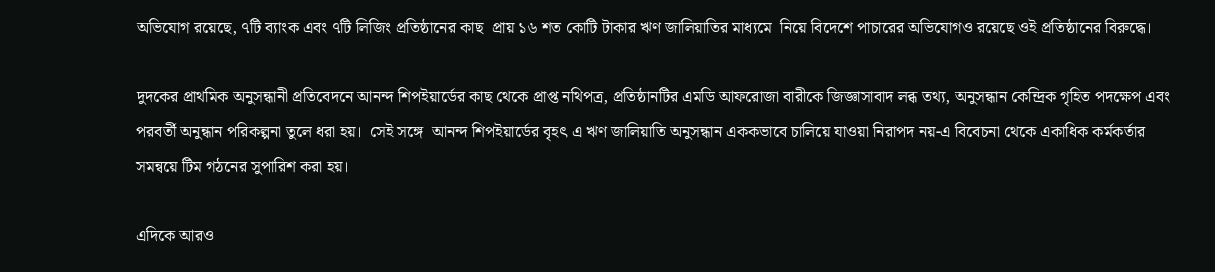অভিযোগ রয়েছে, ৭টি ব্যাংক এবং ৭টি লিজিং প্রতিষ্ঠানের কাছ  প্রায় ১৬ শত কোটি টাকার ঋণ জালিয়াতির মাধ্যমে  নিয়ে বিদেশে পাচারের অভিযোগও রয়েছে ওই প্রতিষ্ঠানের বিরুদ্ধে।

দুদকের প্রাথমিক অনুসন্ধানী প্রতিবেদনে আনন্দ শিপইয়ার্ডের কাছ থেকে প্রাপ্ত নথিপত্র, প্রতিষ্ঠানটির এমডি আফরোজা বারীকে জিজ্ঞাসাবাদ লব্ধ তথ্য, অনুসন্ধান কেন্দ্রিক গৃহিত পদক্ষেপ এবং পরবর্তী অনুন্ধান পরিকল্পনা তুলে ধরা হয়।  সেই সঙ্গে  আনন্দ শিপইয়ার্ডের বৃহৎ এ ঋণ জালিয়াতি অনুসন্ধান এককভাবে চালিয়ে যাওয়া নিরাপদ নয়-এ বিবেচনা থেকে একাধিক কর্মকর্তার সমন্বয়ে টিম গঠনের সুপারিশ করা হয়।

এদিকে আরও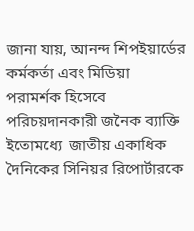জানা যায়, আনন্দ শিপইয়ার্ডের কর্মকর্তা এবং মিডিয়া পরামর্শক হিসেবে পরিচয়দানকারী জনৈক ব্যাক্তি ইতোমধ্যে  জাতীয় একাধিক দৈনিকের সিনিয়র রিপোর্টারকে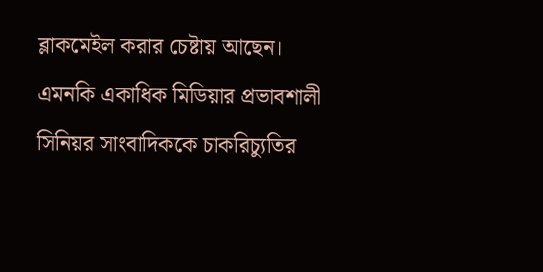ব্লাকমেইল করার চেষ্টায় আছেন। এমনকি একাধিক মিডিয়ার প্রভাবশালী সিনিয়র সাংবাদিককে চাকরিচ্যুতির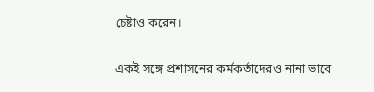চেষ্টাও করেন।

একই সঙ্গে প্রশাসনের কর্মকর্তাদেরও নানা ভাবে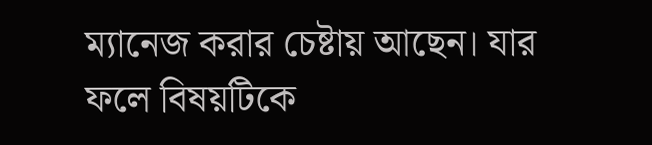ম্যানেজ করার চেষ্টায় আছেন। যার ফলে বিষয়টিকে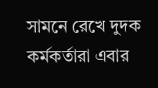সামনে রেখে দুদক কর্মকর্তারা এবার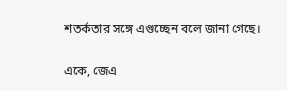শতর্কতার সঙ্গে এগুচ্ছেন বলে জানা গেছে।

একে, জেএ